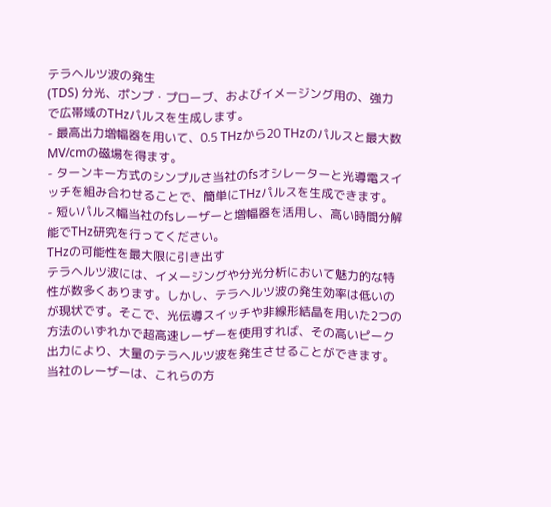テラヘルツ波の発生
(TDS) 分光、ポンプ・プローブ、およびイメージング用の、強力で広帯域のTHzパルスを生成します。
- 最高出力増幅器を用いて、0.5 THzから20 THzのパルスと最大数MV/cmの磁場を得ます。
- ターンキー方式のシンプルさ当社のfsオシレーターと光導電スイッチを組み合わせることで、簡単にTHzパルスを生成できます。
- 短いパルス幅当社のfsレーザーと増幅器を活用し、高い時間分解能でTHz研究を行ってください。
THzの可能性を最大限に引き出す
テラヘルツ波には、イメージングや分光分析において魅力的な特性が数多くあります。しかし、テラヘルツ波の発生効率は低いのが現状です。そこで、光伝導スイッチや非線形結晶を用いた2つの方法のいずれかで超高速レーザーを使用すれば、その高いピーク出力により、大量のテラヘルツ波を発生させることができます。当社のレーザーは、これらの方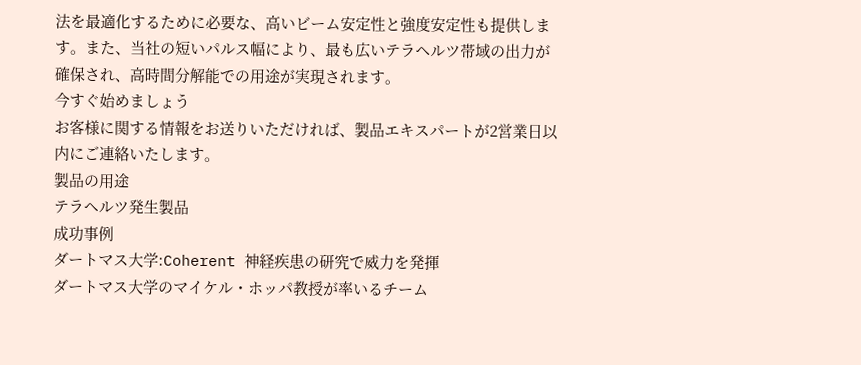法を最適化するために必要な、高いビーム安定性と強度安定性も提供します。また、当社の短いパルス幅により、最も広いテラヘルツ帯域の出力が確保され、高時間分解能での用途が実現されます。
今すぐ始めましょう
お客様に関する情報をお送りいただければ、製品エキスパートが2営業日以内にご連絡いたします。
製品の用途
テラヘルツ発生製品
成功事例
ダートマス大学:Coherent 神経疾患の研究で威力を発揮
ダートマス大学のマイケル・ホッパ教授が率いるチーム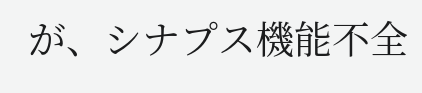が、シナプス機能不全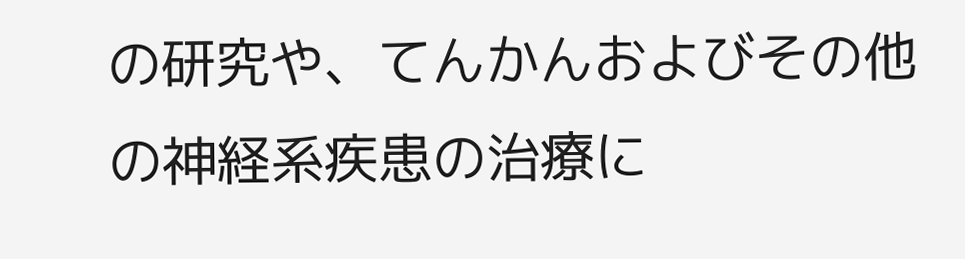の研究や、てんかんおよびその他の神経系疾患の治療に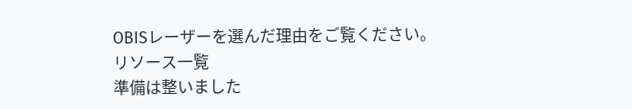OBISレーザーを選んだ理由をご覧ください。
リソース一覧
準備は整いました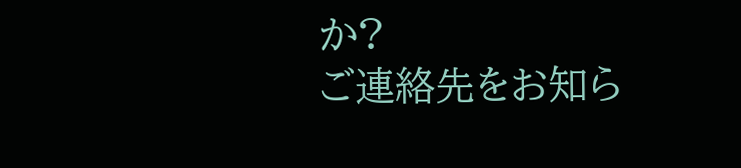か?
ご連絡先をお知ら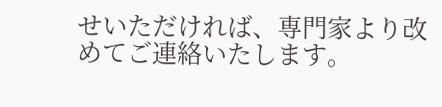せいただければ、専門家より改めてご連絡いたします。